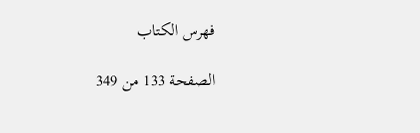فهرس الكتاب

الصفحة 133 من 349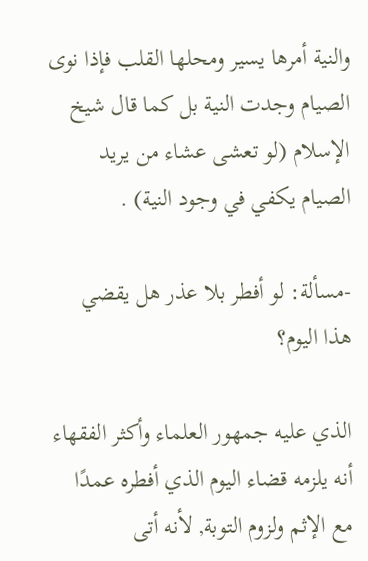والنية أمرها يسير ومحلها القلب فإذا نوى الصيام وجدت النية بل كما قال شيخ الإسلام (لو تعشى عشاء من يريد الصيام يكفي في وجود النية) .

-مسألة: لو أفطر بلا عذر هل يقضي هذا اليوم؟

الذي عليه جمهور العلماء وأكثر الفقهاء أنه يلزمه قضاء اليوم الذي أفطره عمدًا مع الإثم ولزوم التوبة, لأنه أتى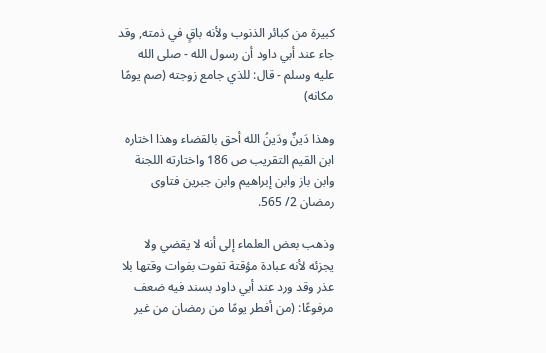كبيرة من كبائر الذنوب ولأنه باقٍ في ذمته, وقد جاء عند أبي داود أن رسول الله - صلى الله عليه وسلم - قال: للذي جامع زوجته (صم يومًا مكانه)

وهذا دَينٌ ودَينُ الله أحق بالقضاء وهذا اختاره ابن القيم التقريب ص 186 واختارته اللجنة وابن باز وابن إبراهيم وابن جبرين فتاوى رمضان 2/ 565.

وذهب بعض العلماء إلى أنه لا يقضي ولا يجزئه لأنه عبادة مؤقتة تفوت بفوات وقتها بلا عذر وقد ورد عند أبي داود بسند فيه ضعف مرفوعًا: (من أفطر يومًا من رمضان من غير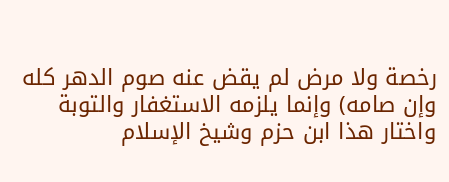رخصة ولا مرض لم يقض عنه صوم الدهر كله وإن صامه) وإنما يلزمه الاستغفار والتوبة واختار هذا ابن حزم وشيخ الإسلام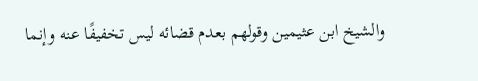والشيخ ابن عثيمين وقولهم بعدم قضائه ليس تخفيفًا عنه وإنما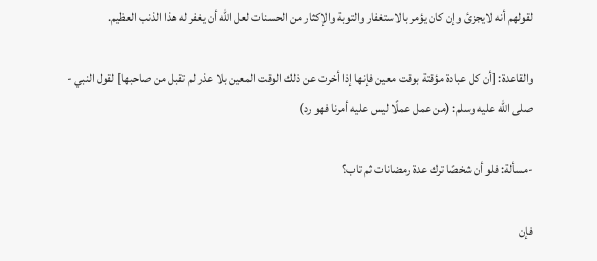لقولهم أنه لايجزئ وإن كان يؤمر بالاستغفار والتوبة والإكثار من الحسنات لعل الله أن يغفر له هذا الذنب العظيم.

والقاعدة: [أن كل عبادة مؤقتة بوقت معين فإنها إذا أخرت عن ذلك الوقت المعين بلا عذر لم تقبل من صاحبها] لقول النبي - صلى الله عليه وسلم: (من عمل عملًا ليس عليه أمرنا فهو رد)

-مسألة: فلو أن شخصًا ترك عدة رمضانات ثم تاب؟

فإن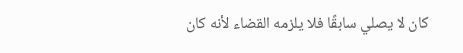كان لا يصلي سابقًا فلا يلزمه القضاء لأنه كان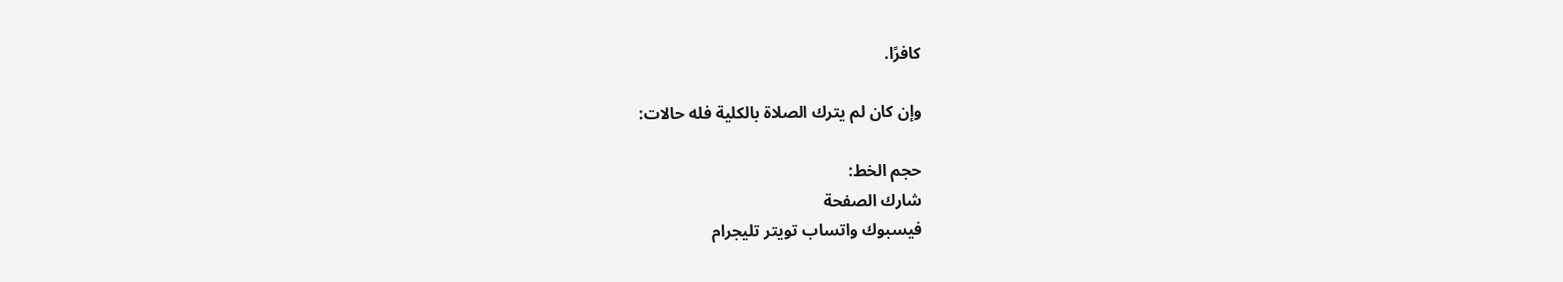كافرًا.

وإن كان لم يترك الصلاة بالكلية فله حالات:

حجم الخط:
شارك الصفحة
فيسبوك واتساب تويتر تليجرام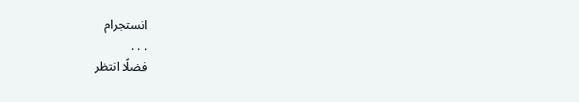انستجرام
. . .
فضلًا انتظر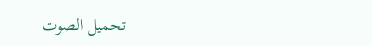تحميل الصوت